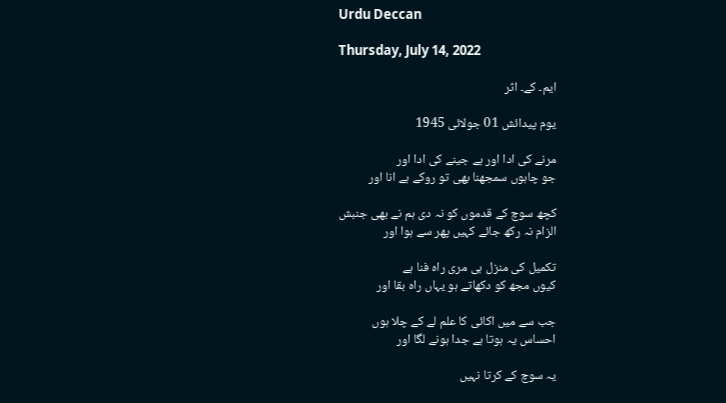Urdu Deccan

Thursday, July 14, 2022

ایم۔ کے۔ اثر

یوم پیدائش 01 جولائی 1945

مرنے کی ادا اور ہے جینے کی ادا اور
جو چاہوں سمجھنا بھی تو روکے ہے انا اور

کچھ سوچ کے قدموں کو نہ دی ہم نے بھی جنبش
الزام نہ رکھ جائے کہیں پھر سے ہوا اور

تکمیل کی منزل ہی مری راہ فنا ہے
کیوں مجھ کو دکھاتے ہو یہاں راہ بقا اور

جب سے میں اکائی کا علم لے کے چلا ہوں
احساس یہ ہوتا ہے جدا ہونے لگا اور

یہ سوچ کے کرتا نہیں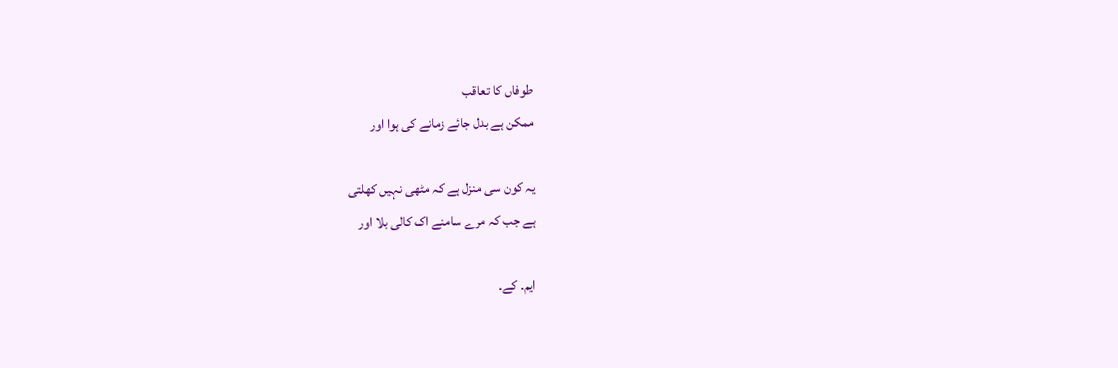طوفاں کا تعاقب
ممکن ہے بدل جائے زمانے کی ہوا اور

یہ کون سی منزل ہے کہ مٹھی نہیں کھلتی
ہے جب کہ مرے سامنے اک کالی بلا اور

ایم۔ کے۔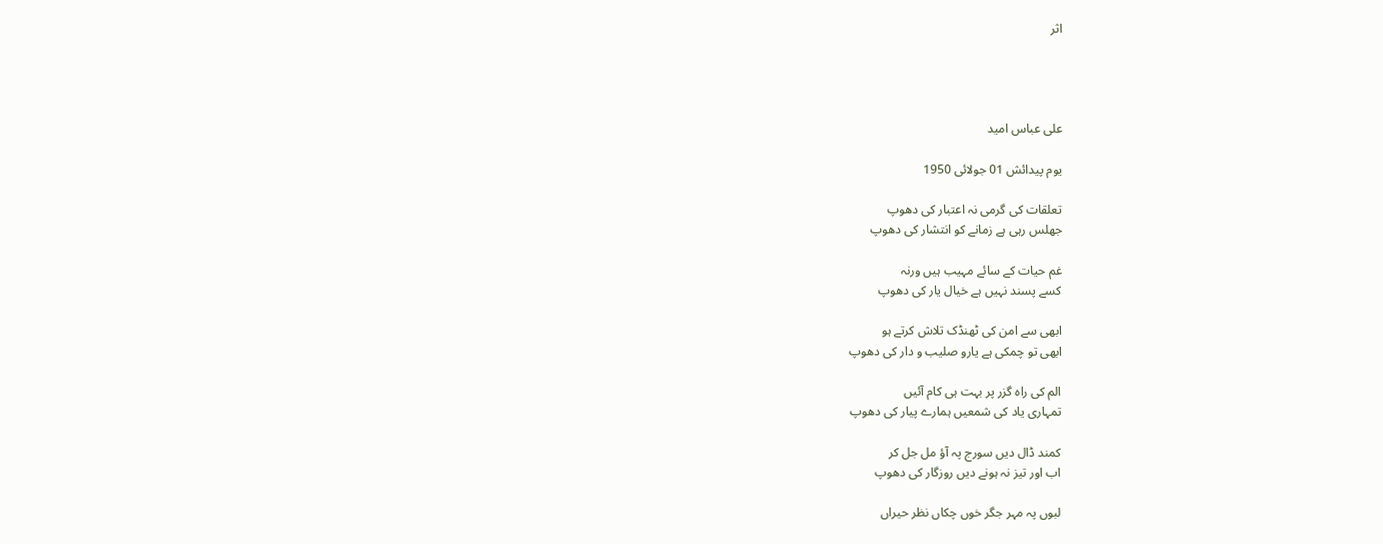اثر




علی عباس امید

یوم پیدائش 01 جولائی 1950

تعلقات کی گرمی نہ اعتبار کی دھوپ
جھلس رہی ہے زمانے کو انتشار کی دھوپ

غم حیات کے سائے مہیب ہیں ورنہ
کسے پسند نہیں ہے خیال یار کی دھوپ

ابھی سے امن کی ٹھنڈک تلاش کرتے ہو
ابھی تو چمکی ہے یارو صلیب و دار کی دھوپ

الم کی راہ گزر پر بہت ہی کام آئیں
تمہاری یاد کی شمعیں ہمارے پیار کی دھوپ

کمند ڈال دیں سورج پہ آؤ مل جل کر
اب اور تیز نہ ہونے دیں روزگار کی دھوپ

لبوں پہ مہر جگر خوں چکاں نظر حیراں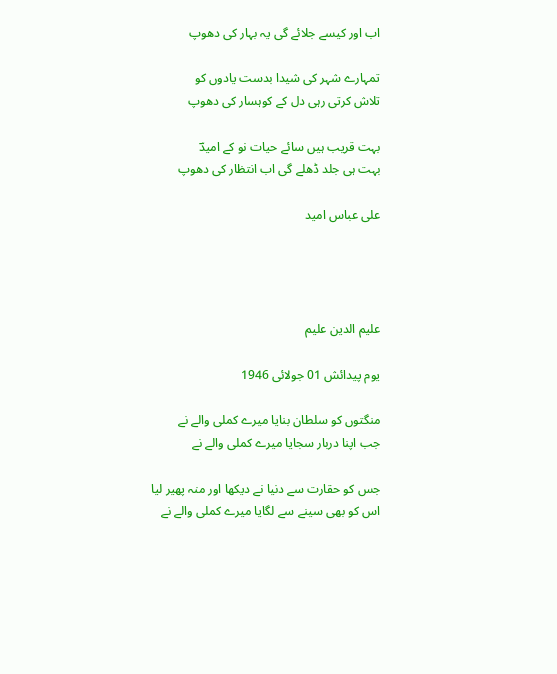اب اور کیسے جلائے گی یہ بہار کی دھوپ

تمہارے شہر کی شیدا بدست یادوں کو
تلاش کرتی رہی دل کے کوہسار کی دھوپ

بہت قریب ہیں سائے حیات نو کے امیدؔ
بہت ہی جلد ڈھلے گی اب انتظار کی دھوپ

علی عباس امید




علیم الدین علیم

یوم پیدائش 01 جولائی 1946

منگتوں کو سلطان بنایا میرے کملی والے نے
جب اپنا دربار سجایا میرے کملی والے نے

جس کو حقارت سے دنیا نے دیکھا اور منہ پھیر لیا
اس کو بھی سینے سے لگایا میرے کملی والے نے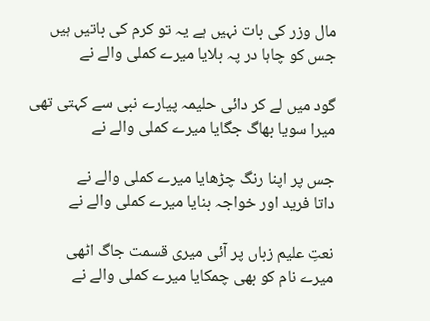مال وزر کی بات نہیں ہے یہ تو کرم کی باتیں ہیں
جس کو چاہا در پہ بلایا میرے کملی والے نے

گود میں لے کر دائی حلیمہ پیارے نبی سے کہتی تھی
میرا سویا بھاگ جگایا میرے کملی والے نے

جس پر اپنا رنگ چڑھایا میرے کملی والے نے
داتا فرید اور خواجہ بنایا میرے کملی والے نے

نعتِ علیم زباں پر آئی میری قسمت جاگ اٹھی
میرے نام کو بھی چمکایا میرے کملی والے نے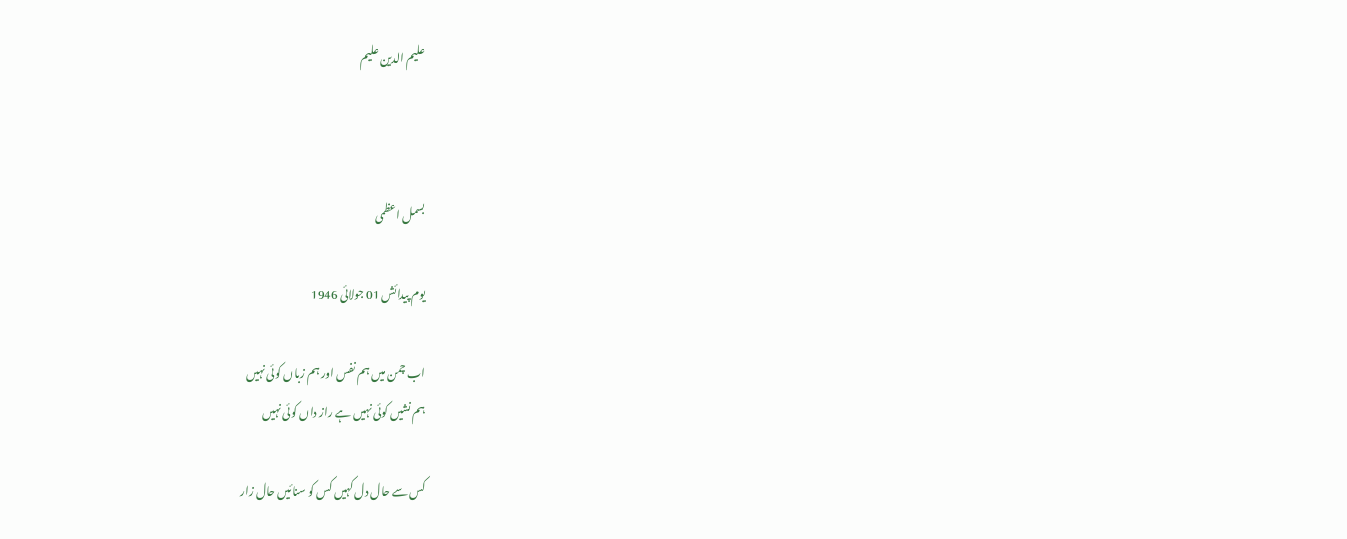علیم الدین علیم



بسمل اعظمی

یوم پیدائش 01 جولائی 1946

اب چمن میں ہم نفس اور ہم زباں کوئی نہیں
ہم نشیں کوئی نہیں ہے راز داں کوئی نہیں

کس سے حال دل کہیں کس کو سنائیں حال زار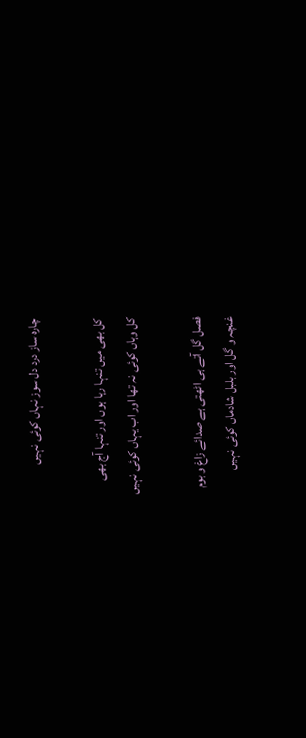چارہ ساز درد دل سوز نہاں کوئی نہیں

کل بھی میں تنہا رہا ہوں اور تنہا آج بھی
کل وہاں کوئی نہ تھا اور اب یہاں کوئی نہیں

فصل گل آتے ہی اٹھتی ہے صدائے زاغ و بوم
غنچہ و گل اور بلبل شادماں کوئی نہیں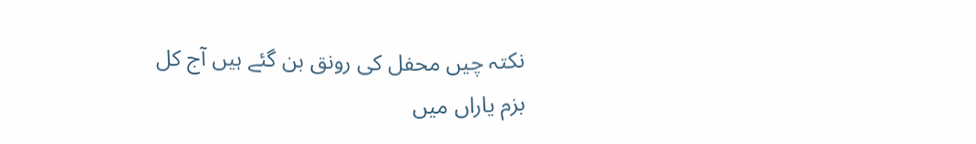نکتہ چیں محفل کی رونق بن گئے ہیں آج کل
بزم یاراں میں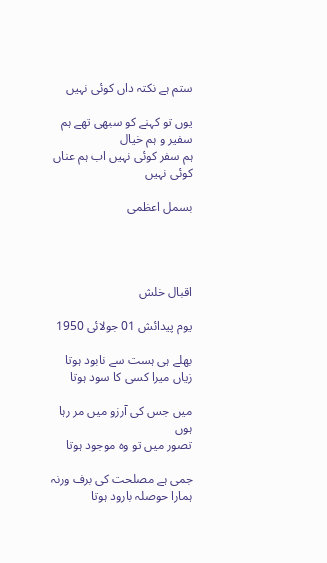ستم ہے نکتہ داں کوئی نہیں

یوں تو کہنے کو سبھی تھے ہم سفیر و ہم خیال
ہم سفر کوئی نہیں اب ہم عناں کوئی نہیں

بسمل اعظمی




اقبال خلش

یوم پیدائش 01 جولائی 1950

بھلے ہی ہست سے نابود ہوتا
زیاں میرا کسی کا سود ہوتا

میں جس کی آرزو میں مر رہا ہوں
تصور میں تو وہ موجود ہوتا

جمی ہے مصلحت کی برف ورنہ
ہمارا حوصلہ بارود ہوتا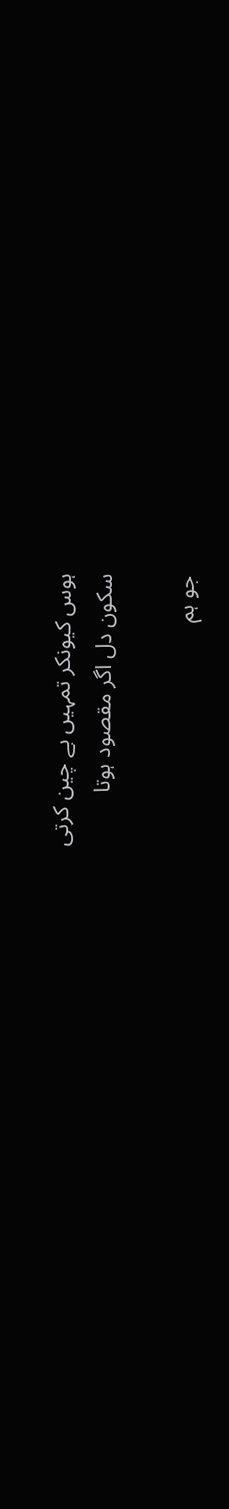ہوس کیونکر تمہیں بے چین کرتی
سکون دل اگر مقصود ہوتا

جو ہم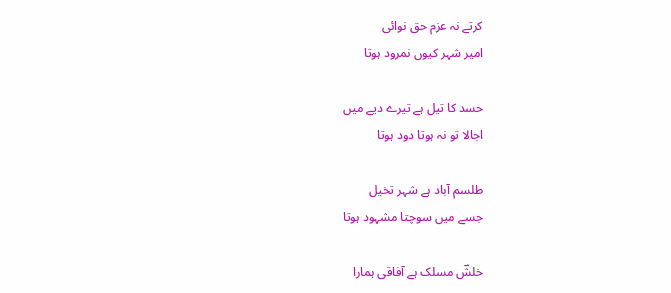کرتے نہ عزم حق نوائی
امیر شہر کیوں نمرود ہوتا

حسد کا تیل ہے تیرے دیے میں
اجالا تو نہ ہوتا دود ہوتا

طلسم آباد ہے شہر تخیل
جسے میں سوچتا مشہود ہوتا

خلشؔ مسلک ہے آفاقی ہمارا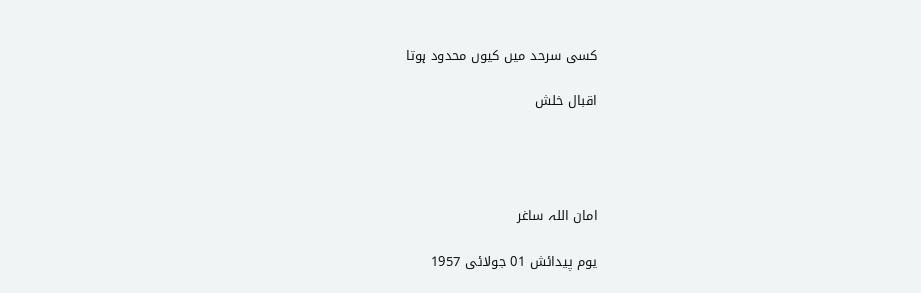کسی سرحد میں کیوں محدود ہوتا

اقبال خلش




امان اللہ ساغر

یوم پیدائش 01 جولائی 1957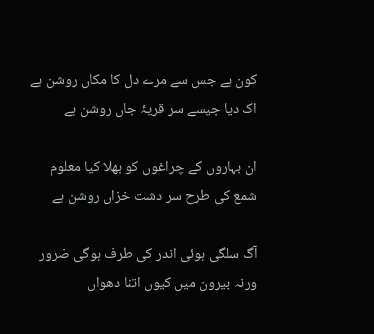کون ہے جس سے مرے دل کا مکاں روشن ہے
اک دیا جیسے سر قریۂ جاں روشن ہے

ان بہاروں کے چراغوں کو بھلا کیا معلوم
شمع کی طرح سر دشت خزاں روشن ہے

آگ سلگی ہوئی اندر کی طرف ہوگی ضرور
ورنہ بیرون میں کیوں اتنا دھواں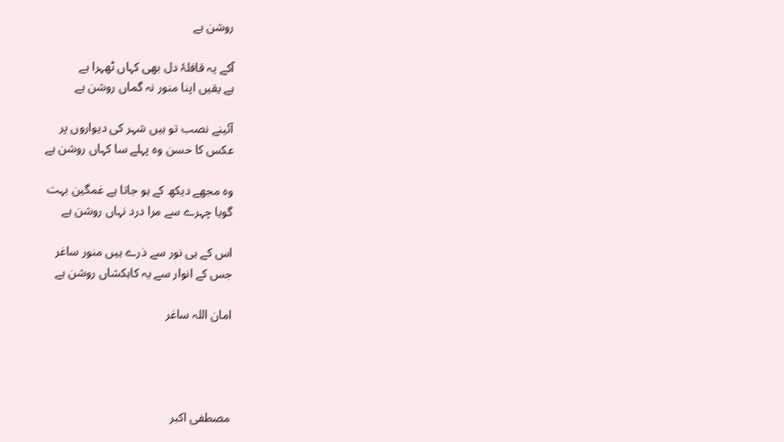روشن ہے

آکے یہ قافلۂ دل بھی کہاں ٹھہرا ہے
ہے یقیں اپنا منور نہ گماں روشن ہے

آئینے نصب تو ہیں شہر کی دیواروں پر
عکس کا حسن وہ پہلے سا کہاں روشن ہے

وہ مجھے دیکھ کے ہو جاتا ہے غمگین بہت
گویا چہرے سے مرا درد نہاں روشن ہے

اس کے ہی نور سے ذرے ہیں منور ساغر
جس کے انوار سے یہ کاہکشاں روشن ہے

امان اللہ ساغر




مصطفی اکبر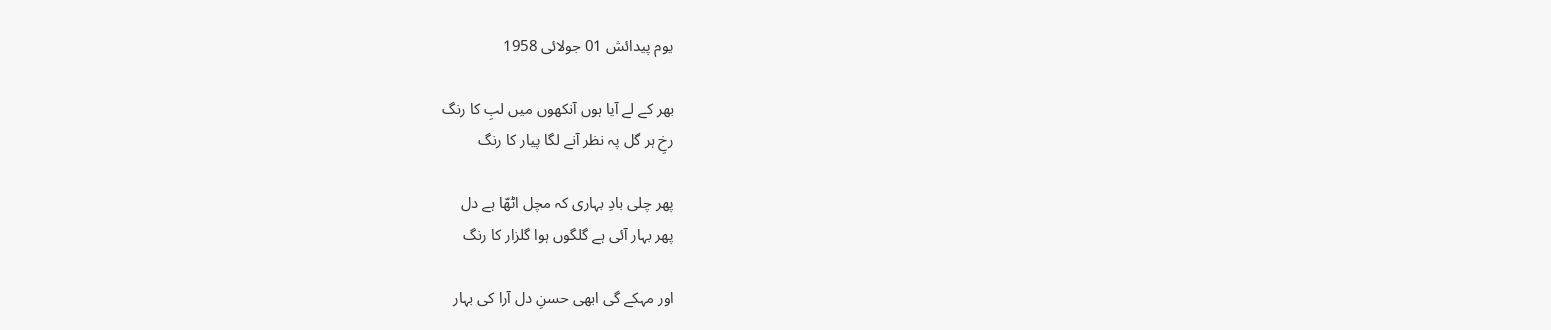یوم پیدائش 01 جولائی 1958

بھر کے لے آیا ہوں آنکھوں میں لبِ کا رنگ
رخِ ہر گل پہ نظر آنے لگا پیار کا رنگ

پھر چلی بادِ بہاری کہ مچل اٹھّا ہے دل
پھر بہار آئی ہے گلگوں ہوا گلزار کا رنگ

اور مہکے گی ابھی حسنِ دل آرا کی بہار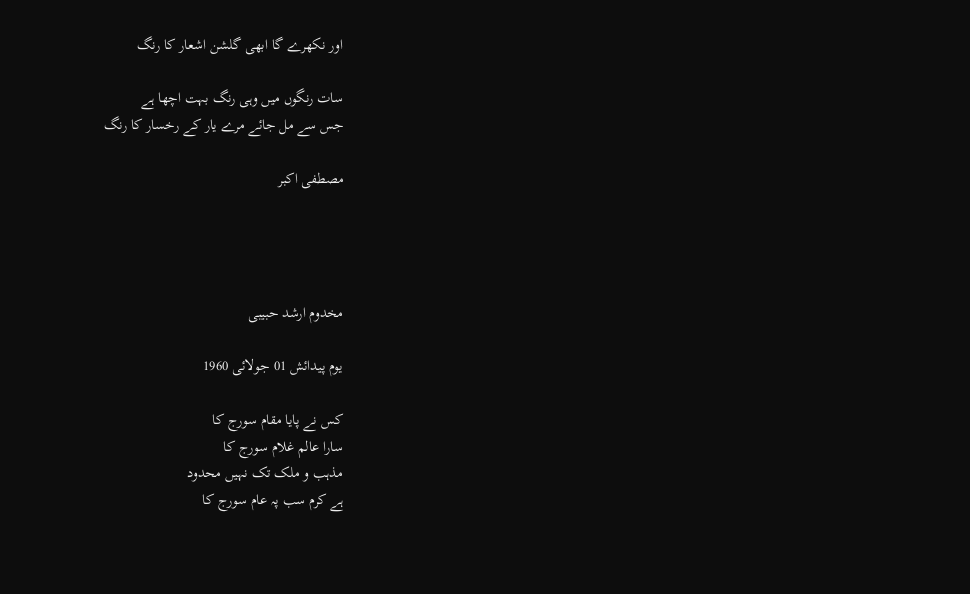اور نکھرے گا ابھی گلشن اشعار کا رنگ

سات رنگوں میں وہی رنگ بہت اچھا ہے
جس سے مل جائے مرے یار کے رخسار کا رنگ

مصطفی اکبر




مخدوم ارشد حبیبی

یوم پیدائش 01 جولائی 1960

کس نے پایا مقام سورج کا
سارا عالم غلام سورج کا
مذہب و ملک تک نہیں محدود
ہے کرم سب پہ عام سورج کا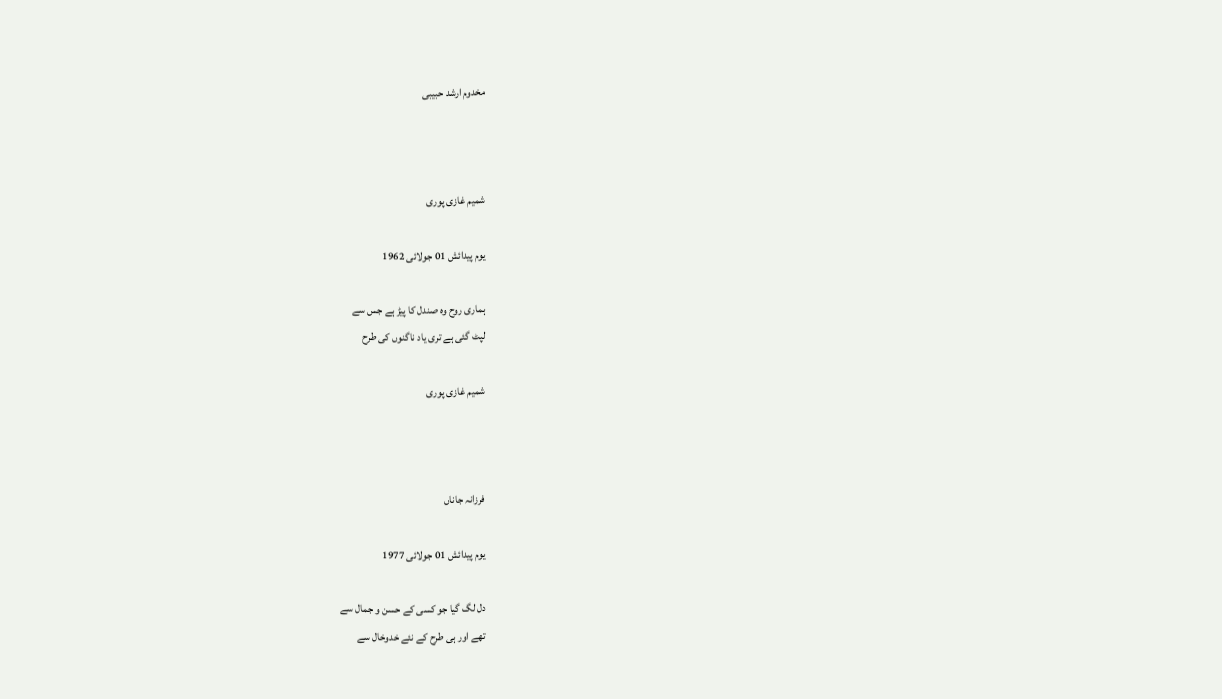مخدوم ارشد حبیبی



شمیم غازی پوری

یوم پیدائش 01 جولائی 1962

ہماری روح وہ صندل کا پیڑ ہے جس سے
لپٹ گئی ہے تری یاد ناگنوں کی طرح

شمیم غازی پوری



فرزانہ جاناں

یوم پیدائش 01 جولائی 1977

دل لگ گیا جو کسی کے حسن و جمال سے
تھے اور ہی طرح کے نئے خدوخال سے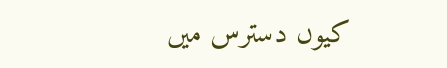کیوں دسترس میں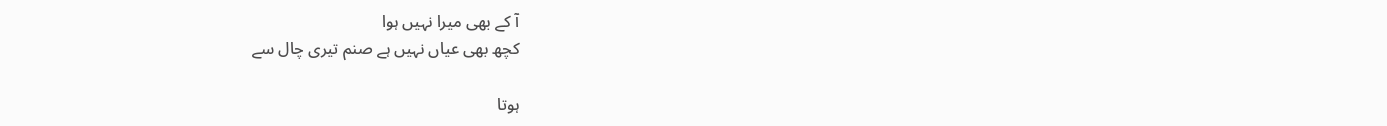آ کے بھی میرا نہیں ہوا
کچھ بھی عیاں نہیں ہے صنم تیری چال سے

ہوتا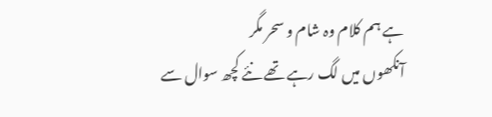ہے ہم کلام وہ شام و سحر مگر
آنکھوں میں لگ رہے تھے نئے کچھ سوال سے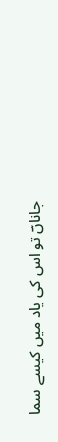جاناںؔ تو اس کی یاد میں کیسے سما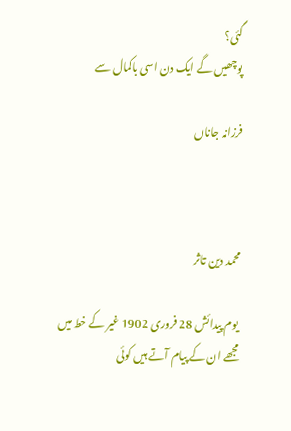گئی؟
پوچھیں گے ایک دن اسی باکمال سے

فرزانہ جاناں



محمد دین تاثر

 یوم پیدائش 28 فروری 1902 غیر کے خط میں مجھے ان کے پیام آتے ہیں کوئی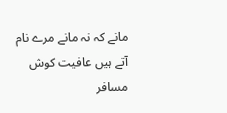مانے کہ نہ مانے مرے نام آتے ہیں عافیت کوش مسافر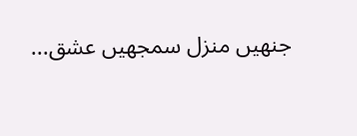جنھیں منزل سمجھیں عشق...